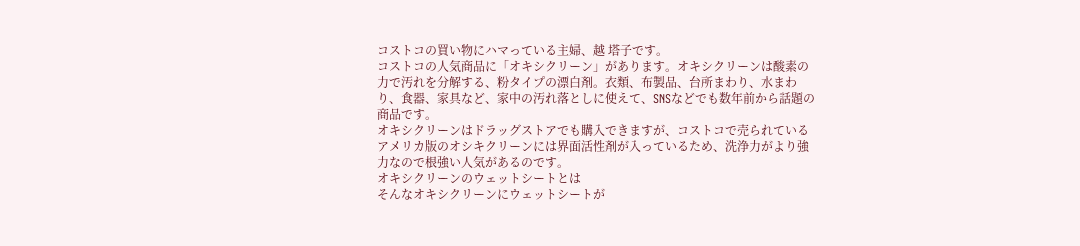コストコの買い物にハマっている主婦、越 塔子です。
コストコの人気商品に「オキシクリーン」があります。オキシクリーンは酸素の力で汚れを分解する、粉タイプの漂白剤。衣類、布製品、台所まわり、水まわり、食器、家具など、家中の汚れ落としに使えて、SNSなどでも数年前から話題の商品です。
オキシクリーンはドラッグストアでも購入できますが、コストコで売られているアメリカ版のオシキクリーンには界面活性剤が入っているため、洗浄力がより強力なので根強い人気があるのです。
オキシクリーンのウェットシートとは
そんなオキシクリーンにウェットシートが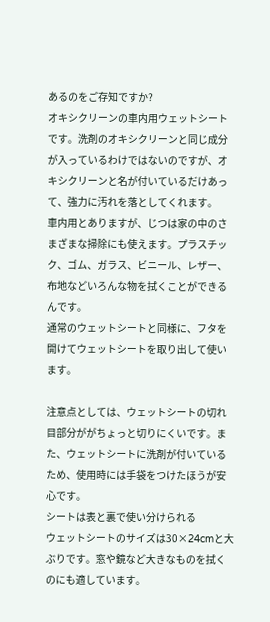あるのをご存知ですか?
オキシクリーンの車内用ウェットシートです。洗剤のオキシクリーンと同じ成分が入っているわけではないのですが、オキシクリーンと名が付いているだけあって、強力に汚れを落としてくれます。
車内用とありますが、じつは家の中のさまざまな掃除にも使えます。プラスチック、ゴム、ガラス、ビニール、レザー、布地などいろんな物を拭くことができるんです。
通常のウェットシートと同様に、フタを開けてウェットシートを取り出して使います。

注意点としては、ウェットシートの切れ目部分ががちょっと切りにくいです。また、ウェットシートに洗剤が付いているため、使用時には手袋をつけたほうが安心です。
シートは表と裏で使い分けられる
ウェットシートのサイズは30×24cmと大ぶりです。窓や鏡など大きなものを拭くのにも適しています。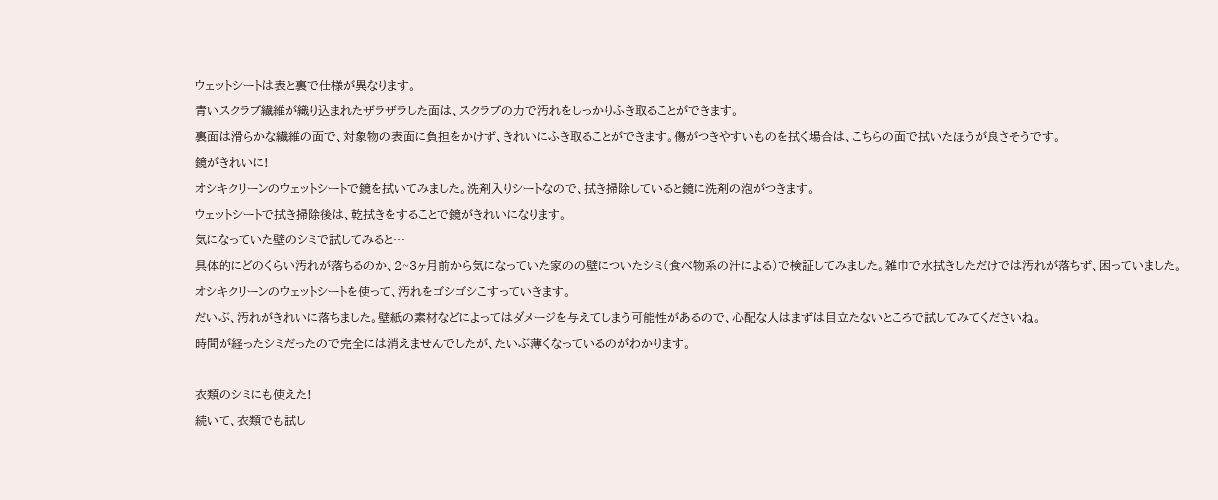ウェットシートは表と裏で仕様が異なります。
青いスクラブ繊維が織り込まれたザラザラした面は、スクラブの力で汚れをしっかりふき取ることができます。
裏面は滑らかな繊維の面で、対象物の表面に負担をかけず、きれいにふき取ることができます。傷がつきやすいものを拭く場合は、こちらの面で拭いたほうが良さそうです。
鏡がきれいに!
オシキクリーンのウェットシートで鏡を拭いてみました。洗剤入りシートなので、拭き掃除していると鏡に洗剤の泡がつきます。
ウェットシートで拭き掃除後は、乾拭きをすることで鏡がきれいになります。
気になっていた壁のシミで試してみると…
具体的にどのくらい汚れが落ちるのか、2~3ヶ月前から気になっていた家のの壁についたシミ(食べ物系の汁による)で検証してみました。雑巾で水拭きしただけでは汚れが落ちず、困っていました。
オシキクリーンのウェットシートを使って、汚れをゴシゴシこすっていきます。
だいぶ、汚れがきれいに落ちました。壁紙の素材などによってはダメージを与えてしまう可能性があるので、心配な人はまずは目立たないところで試してみてくださいね。
時間が経ったシミだったので完全には消えませんでしたが、たいぶ薄くなっているのがわかります。

衣類のシミにも使えた!
続いて、衣類でも試し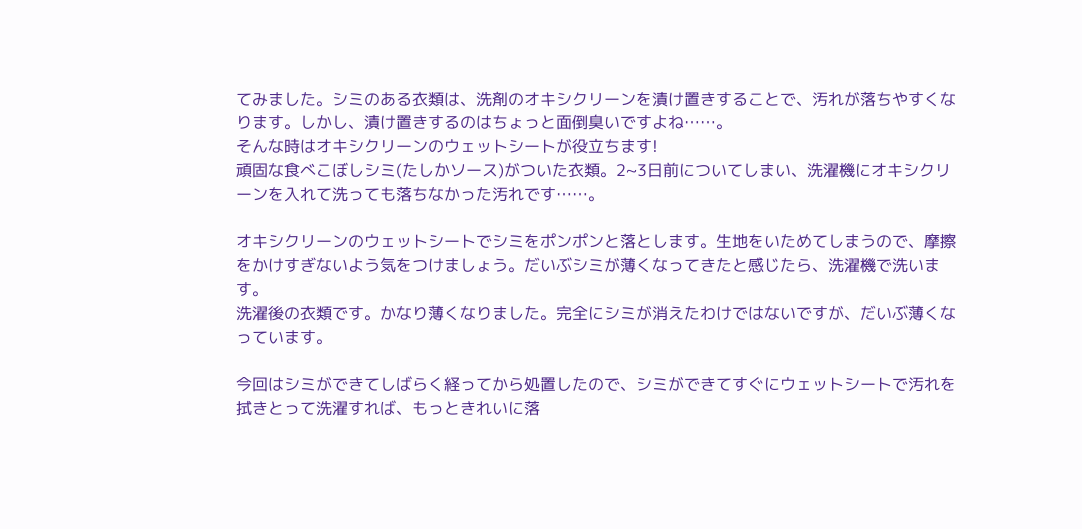てみました。シミのある衣類は、洗剤のオキシクリーンを漬け置きすることで、汚れが落ちやすくなります。しかし、漬け置きするのはちょっと面倒臭いですよね……。
そんな時はオキシクリーンのウェットシートが役立ちます!
頑固な食べこぼしシミ(たしかソース)がついた衣類。2~3日前についてしまい、洗濯機にオキシクリーンを入れて洗っても落ちなかった汚れです……。

オキシクリーンのウェットシートでシミをポンポンと落とします。生地をいためてしまうので、摩擦をかけすぎないよう気をつけましょう。だいぶシミが薄くなってきたと感じたら、洗濯機で洗います。
洗濯後の衣類です。かなり薄くなりました。完全にシミが消えたわけではないですが、だいぶ薄くなっています。

今回はシミができてしばらく経ってから処置したので、シミができてすぐにウェットシートで汚れを拭きとって洗濯すれば、もっときれいに落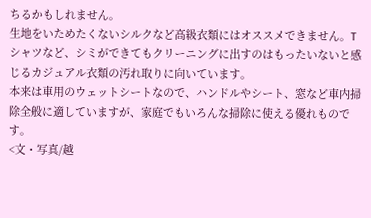ちるかもしれません。
生地をいためたくないシルクなど高級衣類にはオススメできません。Tシャツなど、シミができてもクリーニングに出すのはもったいないと感じるカジュアル衣類の汚れ取りに向いています。
本来は車用のウェットシートなので、ハンドルやシート、窓など車内掃除全般に適していますが、家庭でもいろんな掃除に使える優れものです。
<文・写真/越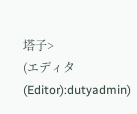塔子>
(エディタ(Editor):dutyadmin)